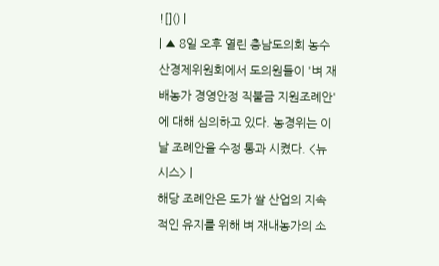![]() |
| ▲ 8일 오후 열린 충남도의회 농수산경제위원회에서 도의원들이 '벼 재배농가 경영안정 직불금 지원조례안'에 대해 심의하고 있다. 농경위는 이날 조례안을 수정 통과 시켰다. <뉴시스> |
해당 조례안은 도가 쌀 산업의 지속적인 유지를 위해 벼 재내농가의 소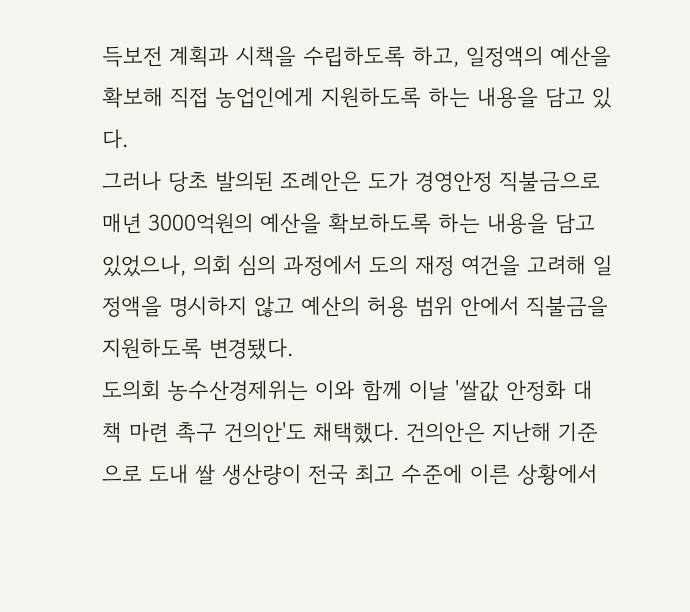득보전 계획과 시책을 수립하도록 하고, 일정액의 예산을 확보해 직접 농업인에게 지원하도록 하는 내용을 담고 있다.
그러나 당초 발의된 조례안은 도가 경영안정 직불금으로 매년 3000억원의 예산을 확보하도록 하는 내용을 담고 있었으나, 의회 심의 과정에서 도의 재정 여건을 고려해 일정액을 명시하지 않고 예산의 허용 범위 안에서 직불금을 지원하도록 변경됐다.
도의회 농수산경제위는 이와 함께 이날 '쌀값 안정화 대책 마련 촉구 건의안'도 채택했다. 건의안은 지난해 기준으로 도내 쌀 생산량이 전국 최고 수준에 이른 상황에서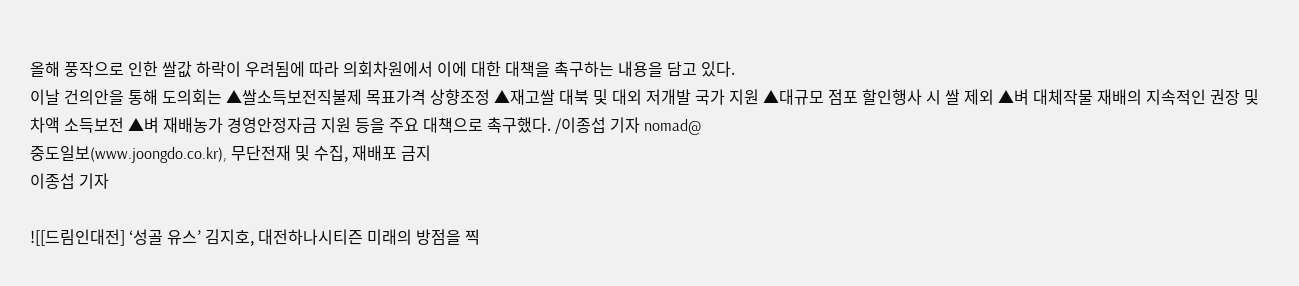올해 풍작으로 인한 쌀값 하락이 우려됨에 따라 의회차원에서 이에 대한 대책을 촉구하는 내용을 담고 있다.
이날 건의안을 통해 도의회는 ▲쌀소득보전직불제 목표가격 상향조정 ▲재고쌀 대북 및 대외 저개발 국가 지원 ▲대규모 점포 할인행사 시 쌀 제외 ▲벼 대체작물 재배의 지속적인 권장 및 차액 소득보전 ▲벼 재배농가 경영안정자금 지원 등을 주요 대책으로 촉구했다. /이종섭 기자 nomad@
중도일보(www.joongdo.co.kr), 무단전재 및 수집, 재배포 금지
이종섭 기자

![[드림인대전] ‘성골 유스’ 김지호, 대전하나시티즌 미래의 방점을 찍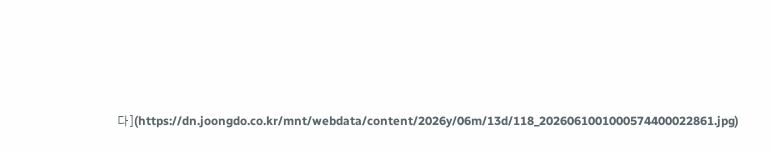다](https://dn.joongdo.co.kr/mnt/webdata/content/2026y/06m/13d/118_2026061001000574400022861.jpg)